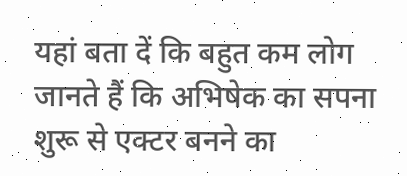यहां बता दें कि बहुत कम लोग जानते हैं कि अभिषेक का सपना शुरू से एक्टर बनने का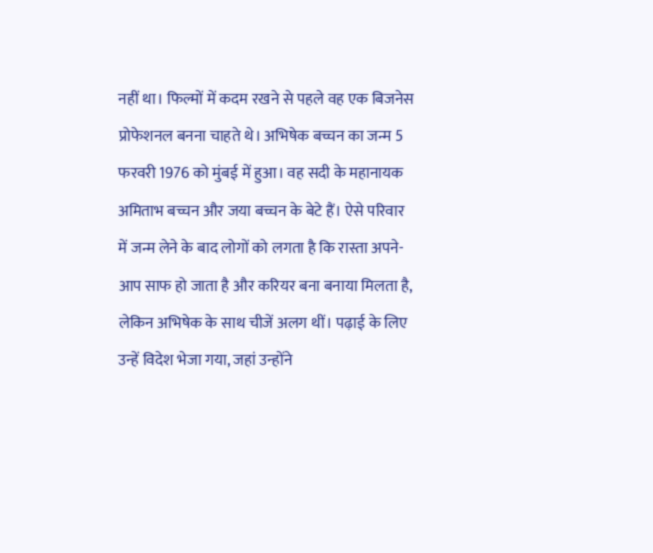नहीं था। फिल्मों में कदम रखने से पहले वह एक बिजनेस प्रोफेशनल बनना चाहते थे। अभिषेक बच्चन का जन्म 5 फरवरी 1976 को मुंबई में हुआ। वह सदी के महानायक अमिताभ बच्चन और जया बच्चन के बेटे हैं। ऐसे परिवार में जन्म लेने के बाद लोगों को लगता है कि रास्ता अपने-आप साफ हो जाता है और करियर बना बनाया मिलता है, लेकिन अभिषेक के साथ चीजें अलग थीं। पढ़ाई के लिए उन्हें विदेश भेजा गया, जहां उन्होंने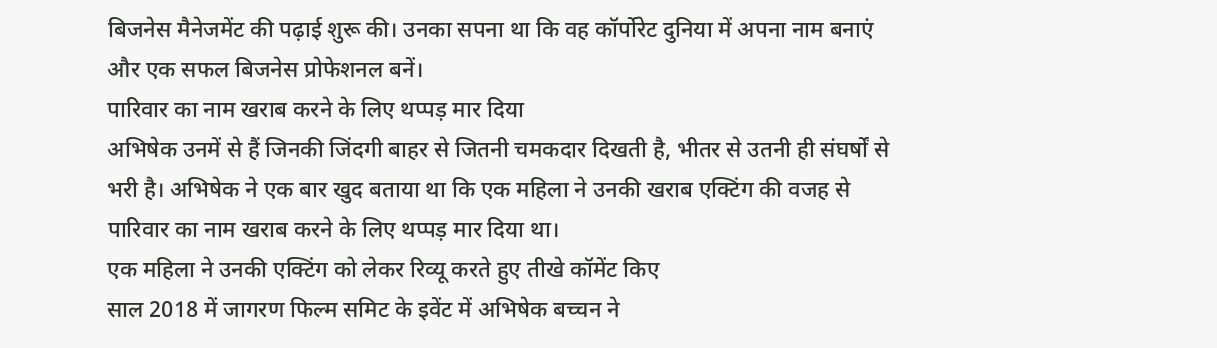बिजनेस मैनेजमेंट की पढ़ाई शुरू की। उनका सपना था कि वह कॉर्पोरेट दुनिया में अपना नाम बनाएं और एक सफल बिजनेस प्रोफेशनल बनें।
पारिवार का नाम खराब करने के लिए थप्पड़ मार दिया
अभिषेक उनमें से हैं जिनकी जिंदगी बाहर से जितनी चमकदार दिखती है, भीतर से उतनी ही संघर्षों से भरी है। अभिषेक ने एक बार खुद बताया था कि एक महिला ने उनकी खराब एक्टिंग की वजह से पारिवार का नाम खराब करने के लिए थप्पड़ मार दिया था।
एक महिला ने उनकी एक्टिंग को लेकर रिव्यू करते हुए तीखे कॉमेंट किए
साल 2018 में जागरण फिल्म समिट के इवेंट में अभिषेक बच्चन ने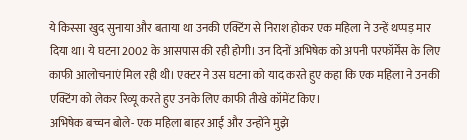ये किस्सा खुद सुनाया और बताया था उनकी एक्टिंग से निराश होकर एक महिला ने उन्हें थप्पड़ मार दिया था। ये घटना 2002 के आसपास की रही होगी। उन दिनों अभिषेक को अपनी परफॉर्मेंस के लिए काफी आलोचनाएं मिल रही थी। एक्टर ने उस घटना को याद करते हुए कहा कि एक महिला ने उनकी एक्टिंग को लेकर रिव्यू करते हुए उनके लिए काफी तीखे कॉमेंट किए।
अभिषेक बच्चन बोले- एक महिला बाहर आईं और उन्होंने मुझे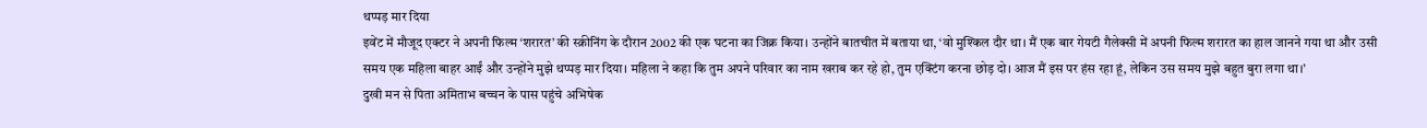थप्पड़ मार दिया
इवेंट में मौजूद एक्टर ने अपनी फिल्म ‘शरारत’ की स्क्रीनिंग के दौरान 2002 की एक घटना का जिक्र किया। उन्होंने बातचीत में बताया था, ‘वो मुश्किल दौर था। मैं एक बार गेयटी गैलेक्सी में अपनी फिल्म शरारत का हाल जानने गया था और उसी समय एक महिला बाहर आईं और उन्होंने मुझे थप्पड़ मार दिया। महिला ने कहा कि तुम अपने परिवार का नाम खराब कर रहे हो, तुम एक्टिंग करना छोड़ दो। आज मैं इस पर हंस रहा हूं, लेकिन उस समय मुझे बहुत बुरा लगा था।’
दुखी मन से पिता अमिताभ बच्चन के पास पहुंचे अभिषेक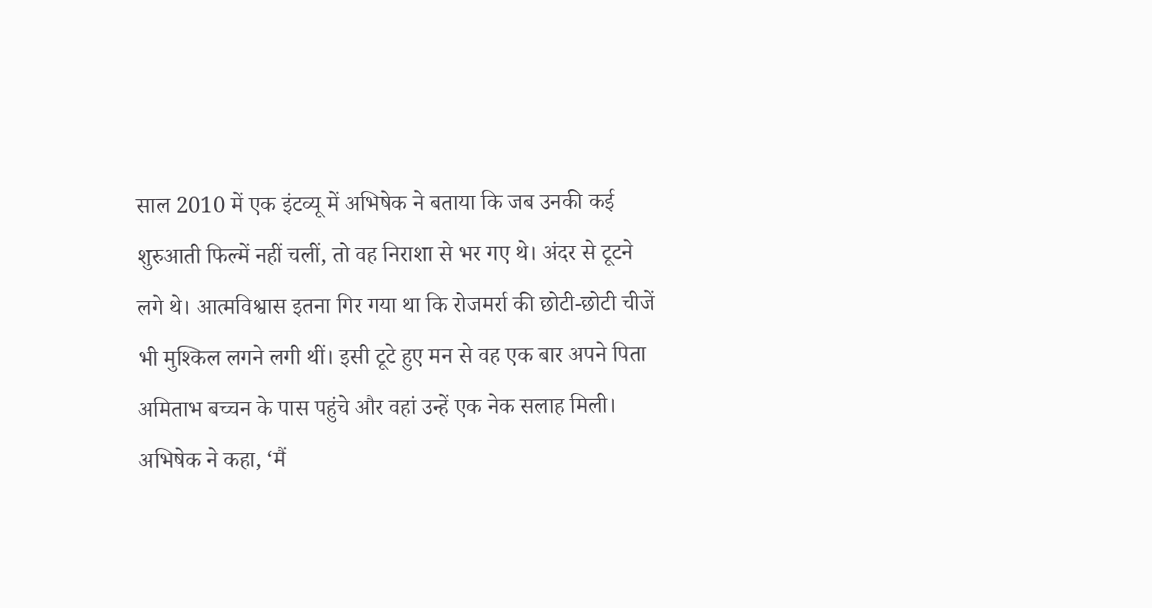साल 2010 में एक इंटव्यू में अभिषेक ने बताया कि जब उनकी कई शुरुआती फिल्में नहीं चलीं, तो वह निराशा से भर गए थे। अंदर से टूटने लगे थे। आत्मविश्वास इतना गिर गया था कि रोजमर्रा की छोटी-छोटी चीजें भी मुश्किल लगने लगी थीं। इसी टूटे हुए मन से वह एक बार अपने पिता अमिताभ बच्चन के पास पहुंचे और वहां उन्हें एक नेक सलाह मिली। अभिषेक ने कहा, ‘मैं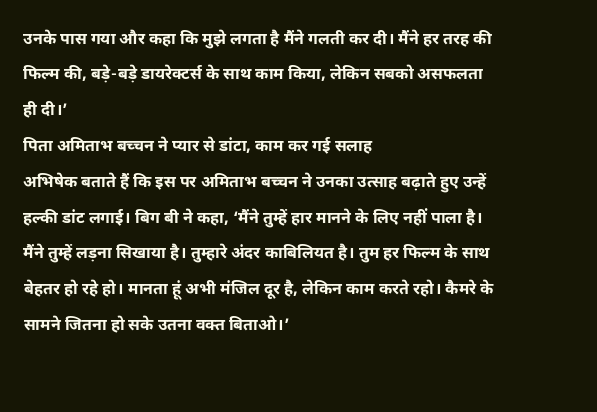उनके पास गया और कहा कि मुझे लगता है मैंने गलती कर दी। मैंने हर तरह की फिल्म की, बड़े-बड़े डायरेक्टर्स के साथ काम किया, लेकिन सबको असफलता ही दी।’
पिता अमिताभ बच्चन ने प्यार से डांटा, काम कर गई सलाह
अभिषेक बताते हैं कि इस पर अमिताभ बच्चन ने उनका उत्साह बढ़ाते हुए उन्हें हल्की डांट लगाई। बिग बी ने कहा, ‘मैंने तुम्हें हार मानने के लिए नहीं पाला है। मैंने तुम्हें लड़ना सिखाया है। तुम्हारे अंदर काबिलियत है। तुम हर फिल्म के साथ बेहतर हो रहे हो। मानता हूं अभी मंजिल दूर है, लेकिन काम करते रहो। कैमरे के सामने जितना हो सके उतना वक्त बिताओ।’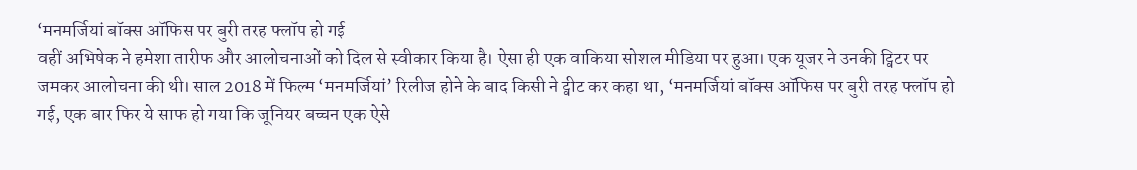‘मनमर्जियां बॉक्स ऑफिस पर बुरी तरह फ्लॉप हो गई
वहीं अभिषेक ने हमेशा तारीफ और आलोचनाओं को दिल से स्वीकार किया है। ऐसा ही एक वाकिया सोशल मीडिया पर हुआ। एक यूजर ने उनकी ट्विटर पर जमकर आलोचना की थी। साल 2018 में फिल्म ‘मनमर्जियां’ रिलीज होने के बाद किसी ने ट्वीट कर कहा था, ‘मनमर्जियां बॉक्स ऑफिस पर बुरी तरह फ्लॉप हो गई, एक बार फिर ये साफ हो गया कि जूनियर बच्चन एक ऐसे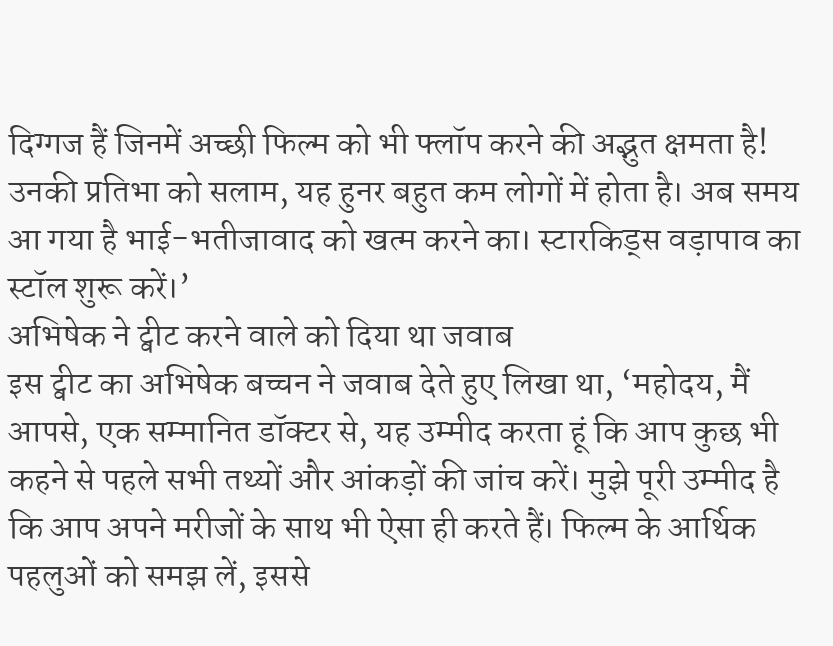दिग्गज हैं जिनमें अच्छी फिल्म को भी फ्लॉप करने की अद्भुत क्षमता है! उनकी प्रतिभा को सलाम, यह हुनर बहुत कम लोगों में होता है। अब समय आ गया है भाई-भतीजावाद को खत्म करने का। स्टारकिड्स वड़ापाव का स्टॉल शुरू करें।’
अभिषेक ने ट्वीट करने वाले को दिया था जवाब
इस ट्वीट का अभिषेक बच्चन ने जवाब देते हुए लिखा था, ‘महोदय, मैं आपसे, एक सम्मानित डॉक्टर से, यह उम्मीद करता हूं कि आप कुछ भी कहने से पहले सभी तथ्यों और आंकड़ों की जांच करें। मुझे पूरी उम्मीद है कि आप अपने मरीजों के साथ भी ऐसा ही करते हैं। फिल्म के आर्थिक पहलुओं को समझ लें, इससे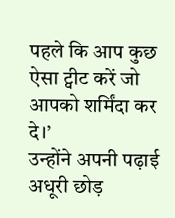पहले कि आप कुछ ऐसा ट्वीट करें जो आपको शर्मिंदा कर दे।’
उन्होंने अपनी पढ़ाई अधूरी छोड़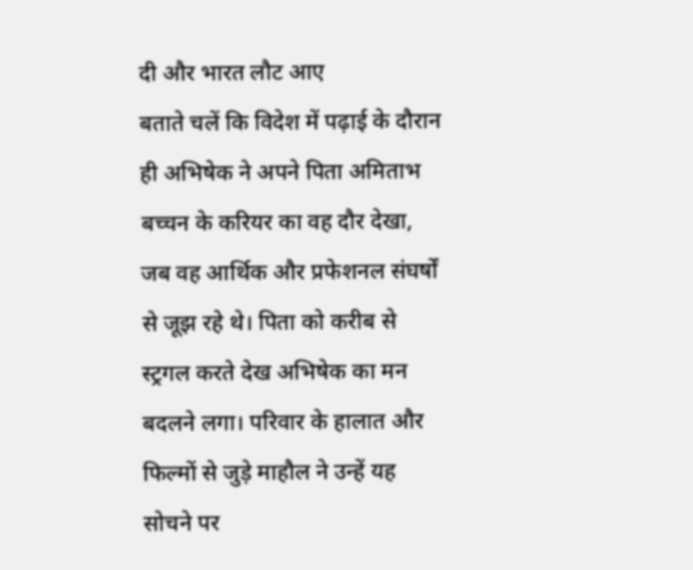दी और भारत लौट आए
बताते चलें कि विदेश में पढ़ाई के दौरान ही अभिषेक ने अपने पिता अमिताभ बच्चन के करियर का वह दौर देखा, जब वह आर्थिक और प्रफेशनल संघर्षों से जूझ रहे थे। पिता को करीब से स्ट्रगल करते देख अभिषेक का मन बदलने लगा। परिवार के हालात और फिल्मों से जुड़े माहौल ने उन्हें यह सोचने पर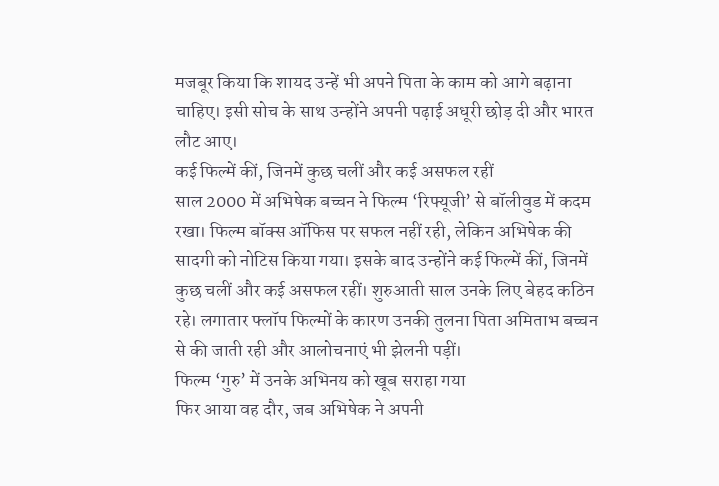मजबूर किया कि शायद उन्हें भी अपने पिता के काम को आगे बढ़ाना चाहिए। इसी सोच के साथ उन्होंने अपनी पढ़ाई अधूरी छोड़ दी और भारत लौट आए।
कई फिल्में कीं, जिनमें कुछ चलीं और कई असफल रहीं
साल 2000 में अभिषेक बच्चन ने फिल्म ‘रिफ्यूजी’ से बॉलीवुड में कदम रखा। फिल्म बॉक्स ऑफिस पर सफल नहीं रही, लेकिन अभिषेक की सादगी को नोटिस किया गया। इसके बाद उन्होंने कई फिल्में कीं, जिनमें कुछ चलीं और कई असफल रहीं। शुरुआती साल उनके लिए बेहद कठिन रहे। लगातार फ्लॉप फिल्मों के कारण उनकी तुलना पिता अमिताभ बच्चन से की जाती रही और आलोचनाएं भी झेलनी पड़ीं।
फिल्म ‘गुरु’ में उनके अभिनय को खूब सराहा गया
फिर आया वह दौर, जब अभिषेक ने अपनी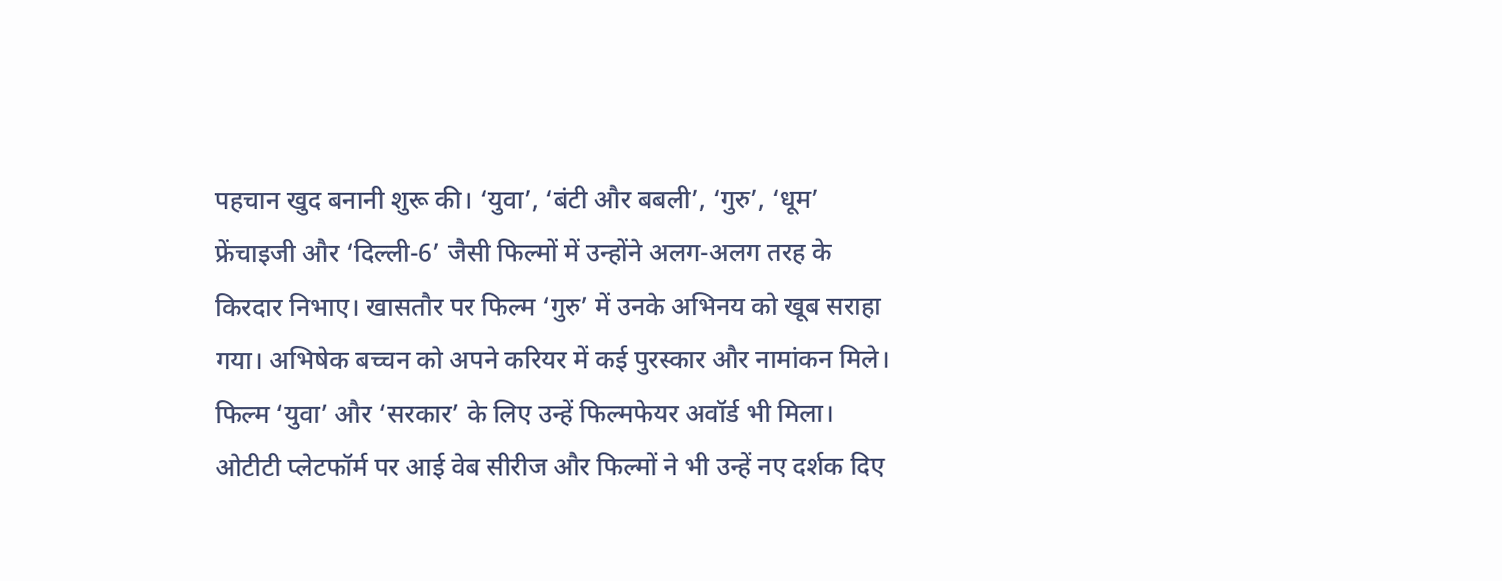पहचान खुद बनानी शुरू की। ‘युवा’, ‘बंटी और बबली’, ‘गुरु’, ‘धूम’ फ्रेंचाइजी और ‘दिल्ली-6’ जैसी फिल्मों में उन्होंने अलग-अलग तरह के किरदार निभाए। खासतौर पर फिल्म ‘गुरु’ में उनके अभिनय को खूब सराहा गया। अभिषेक बच्चन को अपने करियर में कई पुरस्कार और नामांकन मिले। फिल्म ‘युवा’ और ‘सरकार’ के लिए उन्हें फिल्मफेयर अवॉर्ड भी मिला। ओटीटी प्लेटफॉर्म पर आई वेब सीरीज और फिल्मों ने भी उन्हें नए दर्शक दिए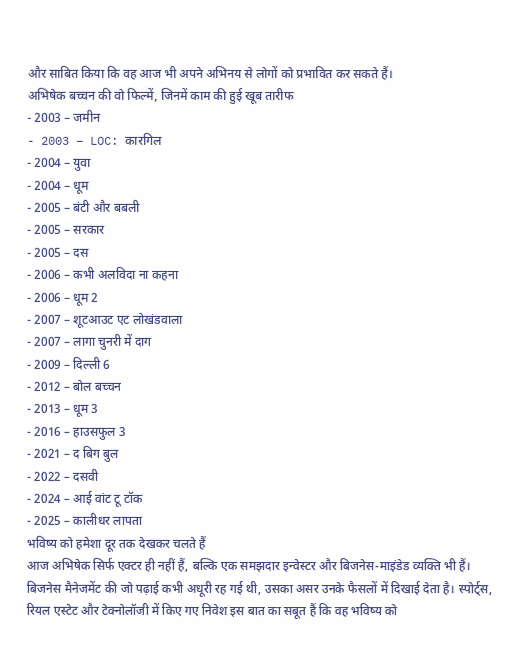और साबित किया कि वह आज भी अपने अभिनय से लोगों को प्रभावित कर सकते हैं।
अभिषेक बच्चन की वो फिल्में, जिनमें काम की हुई खूब तारीफ
- 2003 – जमीन
- 2003 – LOC: कारगिल
- 2004 – युवा
- 2004 – धूम
- 2005 – बंटी और बबली
- 2005 – सरकार
- 2005 – दस
- 2006 – कभी अलविदा ना कहना
- 2006 – धूम 2
- 2007 – शूटआउट एट लोखंडवाला
- 2007 – लागा चुनरी में दाग
- 2009 – दिल्ली 6
- 2012 – बोल बच्चन
- 2013 – धूम 3
- 2016 – हाउसफुल 3
- 2021 – द बिग बुल
- 2022 – दसवी
- 2024 – आई वांट टू टॉक
- 2025 – कालीधर लापता
भविष्य को हमेशा दूर तक देखकर चलते हैं
आज अभिषेक सिर्फ एक्टर ही नहीं हैं, बल्कि एक समझदार इन्वेस्टर और बिजनेस-माइंडेड व्यक्ति भी हैं। बिजनेस मैनेजमेंट की जो पढ़ाई कभी अधूरी रह गई थी, उसका असर उनके फैसलों में दिखाई देता है। स्पोर्ट्स, रियल एस्टेट और टेक्नोलॉजी में किए गए निवेश इस बात का सबूत हैं कि वह भविष्य को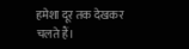हमेशा दूर तक देखकर चलते हैं।